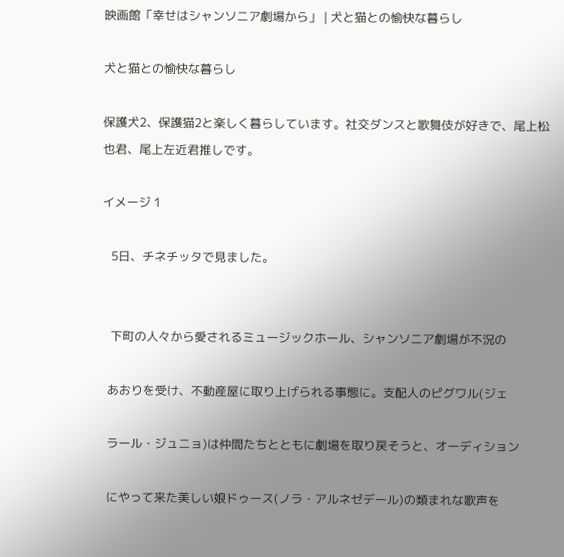映画館「幸せはシャンソニア劇場から」 | 犬と猫との愉快な暮らし

犬と猫との愉快な暮らし

保護犬2、保護猫2と楽しく暮らしています。社交ダンスと歌舞伎が好きで、尾上松也君、尾上左近君推しです。

イメージ 1

   5日、チネチッタで見ました。


   下町の人々から愛されるミュージックホール、シャンソニア劇場が不況の

  あおりを受け、不動産屋に取り上げられる事態に。支配人のピグワル(ジェ

  ラール・ジュニョ)は仲間たちとともに劇場を取り戻そうと、オーディション

  にやって来た美しい娘ドゥース(ノラ・アルネゼデール)の類まれな歌声を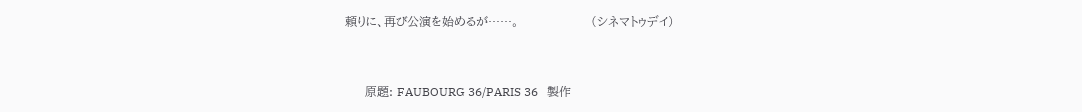頼りに、再び公演を始めるが……。                  (シネマトゥデイ)


     原題: FAUBOURG 36/PARIS 36   製作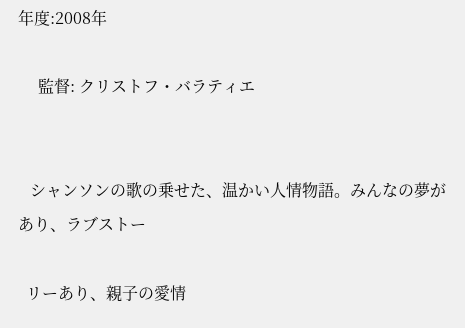年度:2008年

     監督: クリストフ・バラティエ


   シャンソンの歌の乗せた、温かい人情物語。みんなの夢があり、ラブストー

  リーあり、親子の愛情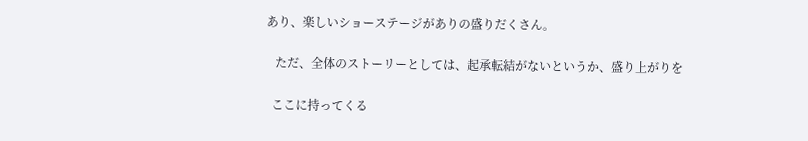あり、楽しいショーステージがありの盛りだくさん。

   ただ、全体のストーリーとしては、起承転結がないというか、盛り上がりを

  ここに持ってくる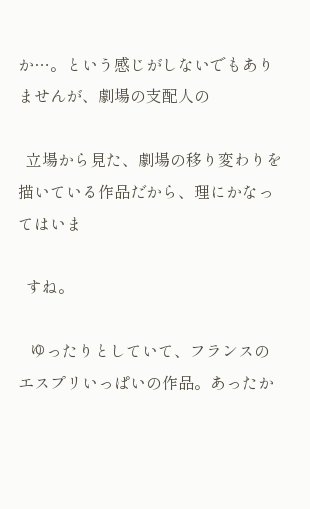か…。という感じがしないでもありませんが、劇場の支配人の

  立場から見た、劇場の移り変わりを描いている作品だから、理にかなってはいま

  すね。

   ゆったりとしていて、フランスのエスプリいっぱいの作品。あったか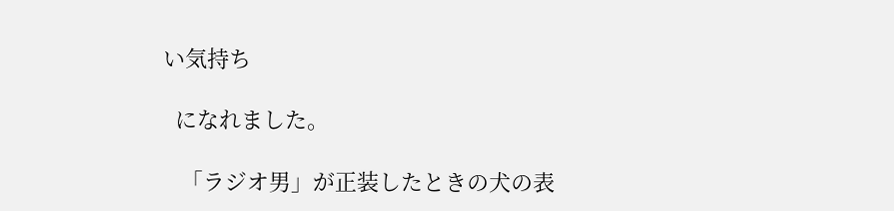い気持ち

  になれました。

   「ラジオ男」が正装したときの犬の表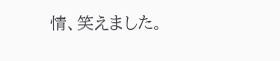情、笑えました。